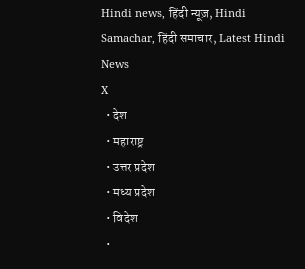Hindi news, हिंदी न्यूज़, Hindi Samachar, हिंदी समाचार, Latest Hindi News
X
  • देश
  • महाराष्ट्र
  • उत्तर प्रदेश
  • मध्य प्रदेश
  • विदेश
  •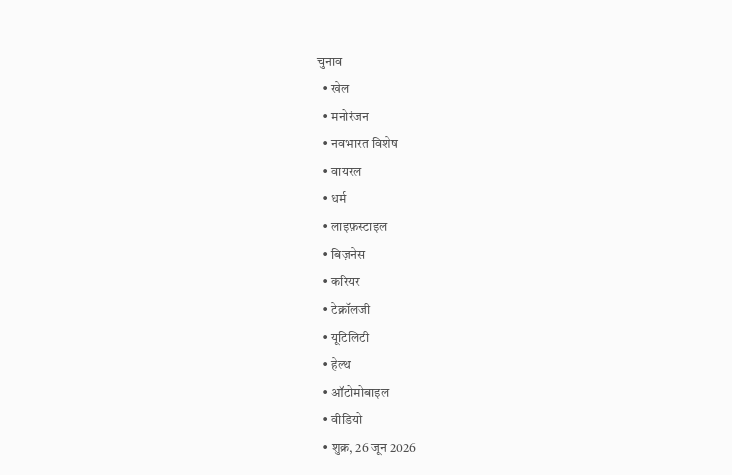चुनाव
  • खेल
  • मनोरंजन
  • नवभारत विशेष
  • वायरल
  • धर्म
  • लाइफ़स्टाइल
  • बिज़नेस
  • करियर
  • टेक्नॉलजी
  • यूटिलिटी
  • हेल्थ
  • ऑटोमोबाइल
  • वीडियो
  • शुक्र, 26 जून 2026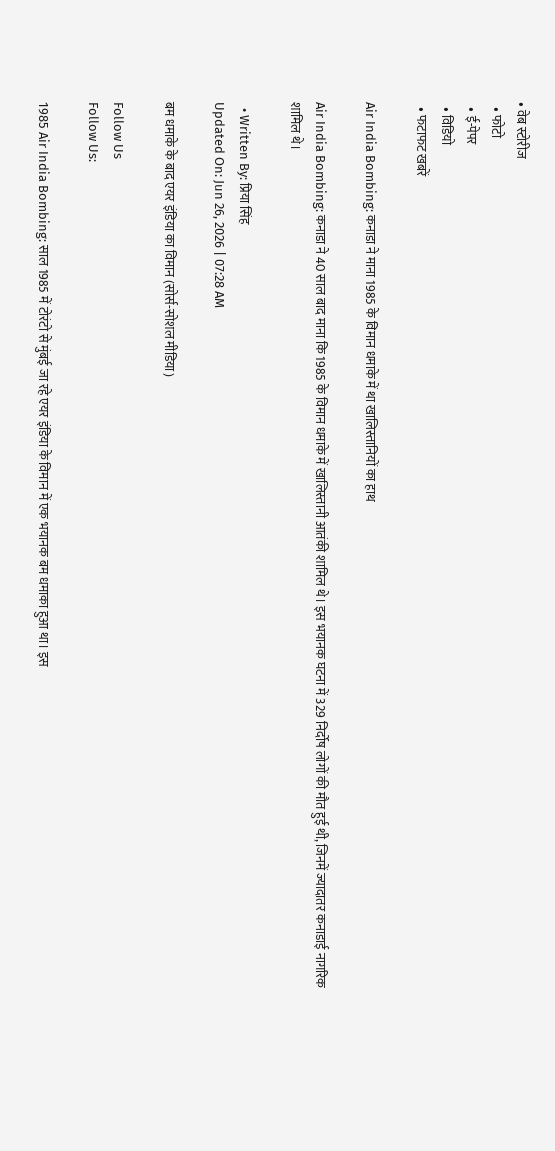• वेब स्टोरीज
  • फोटो
  • ई-पेपर
  • विडियो
  • फटाफट खबरें

Air India Bombing: कनाडा ने माना 1985 के विमान धमाके में था खालिस्तानियों का हाथ

Air India Bombing: कनाडा ने 40 साल बाद माना कि 1985 के विमान धमाके में खालिस्तानी आतंकी शामिल थे। इस भयानक घटना में 329 निर्दोष लोगों की मौत हुई थी, जिनमें ज्यादातर कनाडाई नागरिक शामिल थे।

  • Written By: प्रिया सिंह
Updated On: Jun 26, 2026 | 07:28 AM

बम धमाके के बाद एयर इंडिया का विमान (सोर्स-सोशल मीडिया)

Follow Us
Follow Us:

1985 Air India Bombing: साल 1985 में टोरंटो से मुंबई जा रहे एयर इंडिया के विमान में एक भयानक बम धमाका हुआ था। इस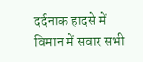दर्दनाक हादसे में विमान में सवार सभी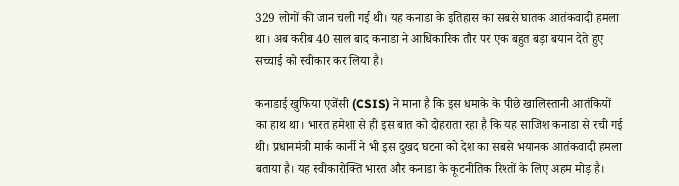329 लोगों की जान चली गई थी। यह कनाडा के इतिहास का सबसे घातक आतंकवादी हमला था। अब करीब 40 साल बाद कनाडा ने आधिकारिक तौर पर एक बहुत बड़ा बयान देते हुए सच्चाई को स्वीकार कर लिया है।

कनाडाई खुफिया एजेंसी (CSIS) ने माना है कि इस धमाके के पीछे खालिस्तानी आतंकियों का हाथ था। भारत हमेशा से ही इस बात को दोहराता रहा है कि यह साजिश कनाडा से रची गई थी। प्रधानमंत्री मार्क कार्नी ने भी इस दुखद घटना को देश का सबसे भयानक आतंकवादी हमला बताया है। यह स्वीकारोक्ति भारत और कनाडा के कूटनीतिक रिश्तों के लिए अहम मोड़ है।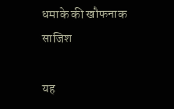धमाके की खौफनाक साजिश

यह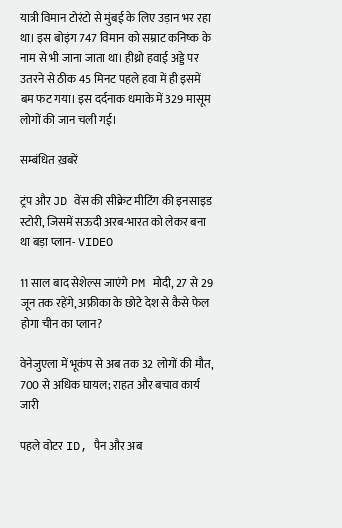यात्री विमान टोरंटो से मुंबई के लिए उड़ान भर रहा था। इस बोइंग 747 विमान को सम्राट कनिष्क के नाम से भी जाना जाता था। हीथ्रो हवाई अड्डे पर उतरने से ठीक 45 मिनट पहले हवा में ही इसमें बम फट गया। इस दर्दनाक धमाके में 329 मासूम लोगों की जान चली गई।

सम्बंधित ख़बरें

ट्रंप और JD वेंस की सीक्रेट मीटिंग की इनसाइड स्टोरी, जिसमें सऊदी अरब-भारत को लेकर बना था बड़ा प्लान- VIDEO

11 साल बाद सेशेल्स जाएंगे PM मोदी, 27 से 29 जून तक रहेंगे, अफ्रीका के छोटे देश से कैसे फेल होगा चीन का प्लान?

वेनेजुएला में भूकंप से अब तक 32 लोगों की मौत, 700 से अधिक घायल; राहत और बचाव कार्य जारी

पहले वोटर ID, पैन और अब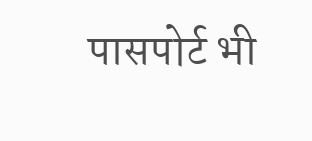पासपोर्ट भी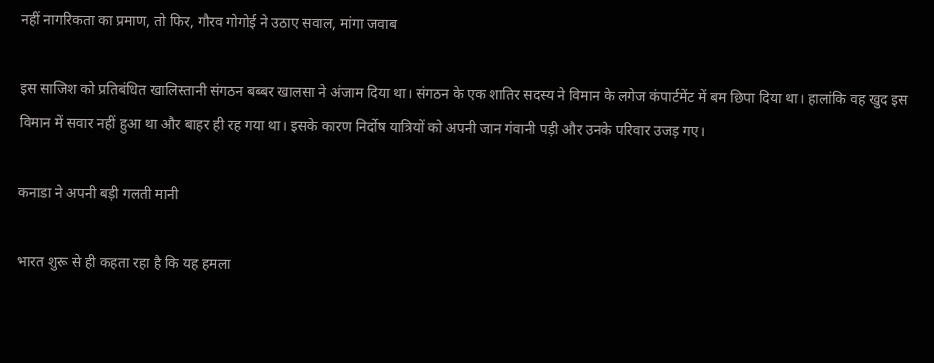नहीं नागरिकता का प्रमाण, तो फिर, गौरव गोगोई ने उठाए सवाल, मांगा जवाब

इस साजिश को प्रतिबंधित खालिस्तानी संगठन बब्बर खालसा ने अंजाम दिया था। संगठन के एक शातिर सदस्य ने विमान के लगेज कंपार्टमेंट में बम छिपा दिया था। हालांकि वह खुद इस विमान में सवार नहीं हुआ था और बाहर ही रह गया था। इसके कारण निर्दोष यात्रियों को अपनी जान गंवानी पड़ी और उनके परिवार उजड़ गए।

कनाडा ने अपनी बड़ी गलती मानी

भारत शुरू से ही कहता रहा है कि यह हमला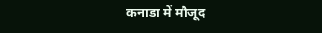कनाडा में मौजूद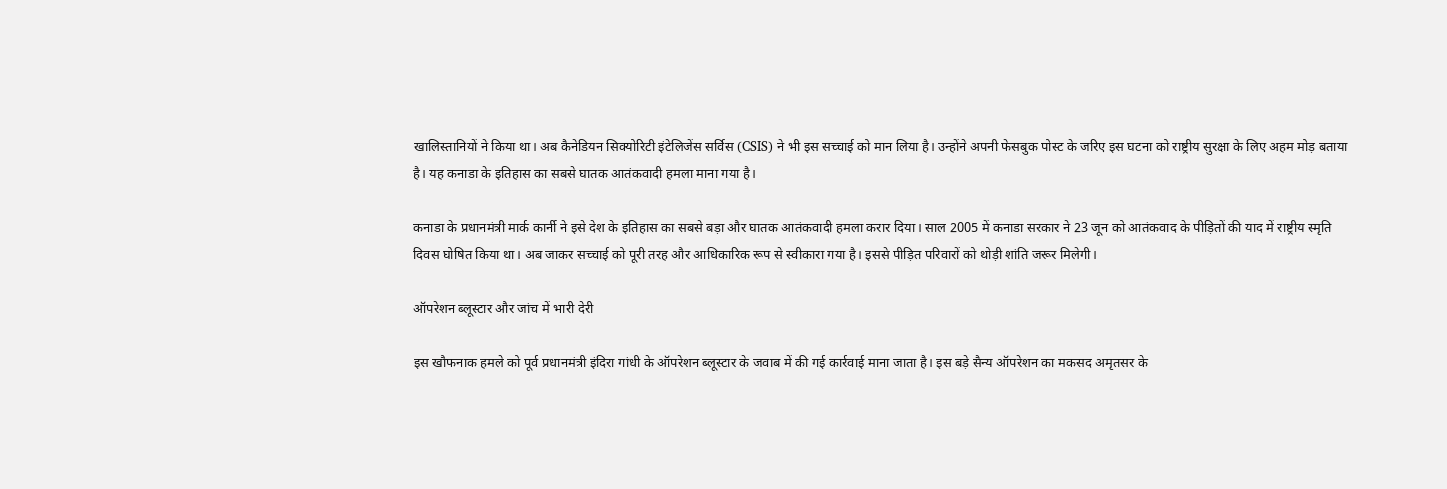खालिस्तानियों ने किया था। अब कैनेडियन सिक्योरिटी इंटेलिजेंस सर्विस (CSIS) ने भी इस सच्चाई को मान लिया है। उन्होंने अपनी फेसबुक पोस्ट के जरिए इस घटना को राष्ट्रीय सुरक्षा के लिए अहम मोड़ बताया है। यह कनाडा के इतिहास का सबसे घातक आतंकवादी हमला माना गया है।

कनाडा के प्रधानमंत्री मार्क कार्नी ने इसे देश के इतिहास का सबसे बड़ा और घातक आतंकवादी हमला करार दिया। साल 2005 में कनाडा सरकार ने 23 जून को आतंकवाद के पीड़ितों की याद में राष्ट्रीय स्मृति दिवस घोषित किया था। अब जाकर सच्चाई को पूरी तरह और आधिकारिक रूप से स्वीकारा गया है। इससे पीड़ित परिवारों को थोड़ी शांति जरूर मिलेगी।

ऑपरेशन ब्लूस्टार और जांच में भारी देरी

इस खौफनाक हमले को पूर्व प्रधानमंत्री इंदिरा गांधी के ऑपरेशन ब्लूस्टार के जवाब में की गई कार्रवाई माना जाता है। इस बड़े सैन्य ऑपरेशन का मकसद अमृतसर के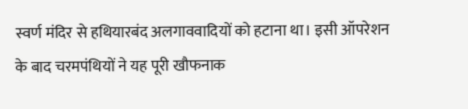स्वर्ण मंदिर से हथियारबंद अलगाववादियों को हटाना था। इसी ऑपरेशन के बाद चरमपंथियों ने यह पूरी खौफनाक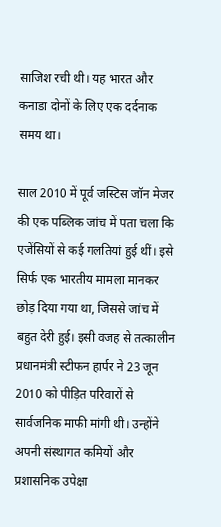साजिश रची थी। यह भारत और कनाडा दोनों के लिए एक दर्दनाक समय था।

साल 2010 में पूर्व जस्टिस जॉन मेजर की एक पब्लिक जांच में पता चला कि एजेंसियों से कई गलतियां हुई थीं। इसे सिर्फ एक भारतीय मामला मानकर छोड़ दिया गया था, जिससे जांच में बहुत देरी हुई। इसी वजह से तत्कालीन प्रधानमंत्री स्टीफन हार्पर ने 23 जून 2010 को पीड़ित परिवारों से सार्वजनिक माफी मांगी थी। उन्होंने अपनी संस्थागत कमियों और प्रशासनिक उपेक्षा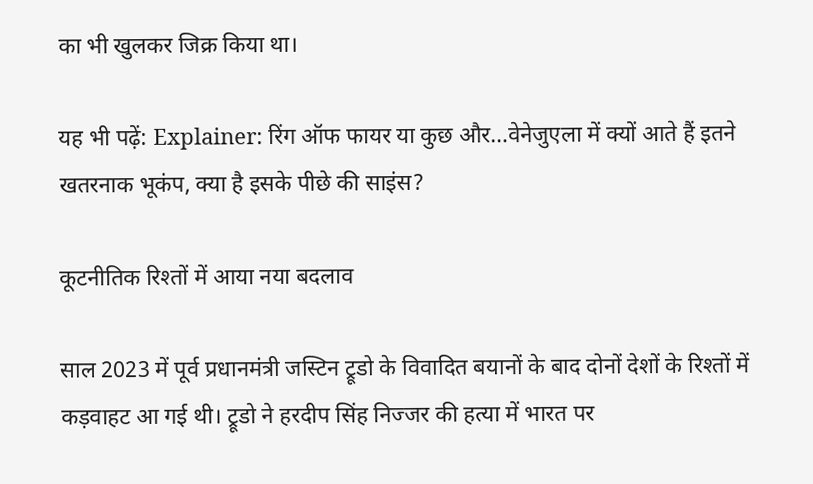का भी खुलकर जिक्र किया था।

यह भी पढ़ें: Explainer: रिंग ऑफ फायर या कुछ और…वेनेजुएला में क्यों आते हैं इतने खतरनाक भूकंप, क्या है इसके पीछे की साइंस?

कूटनीतिक रिश्तों में आया नया बदलाव

साल 2023 में पूर्व प्रधानमंत्री जस्टिन ट्रूडो के विवादित बयानों के बाद दोनों देशों के रिश्तों में कड़वाहट आ गई थी। ट्रूडो ने हरदीप सिंह निज्जर की हत्या में भारत पर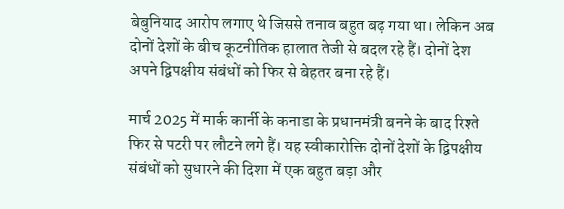बेबुनियाद आरोप लगाए थे जिससे तनाव बहुत बढ़ गया था। लेकिन अब दोनों देशों के बीच कूटनीतिक हालात तेजी से बदल रहे हैं। दोनों देश अपने द्विपक्षीय संबंधों को फिर से बेहतर बना रहे हैं।

मार्च 2025 में मार्क कार्नी के कनाडा के प्रधानमंत्री बनने के बाद रिश्ते फिर से पटरी पर लौटने लगे हैं। यह स्वीकारोक्ति दोनों देशों के द्विपक्षीय संबंधों को सुधारने की दिशा में एक बहुत बड़ा और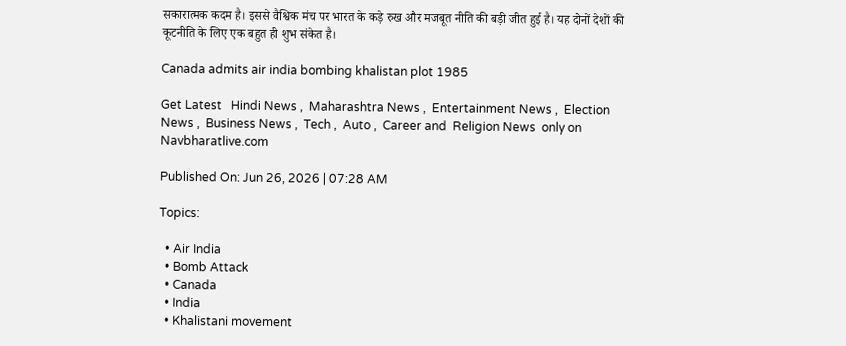सकारात्मक कदम है। इससे वैश्विक मंच पर भारत के कड़े रुख और मजबूत नीति की बड़ी जीत हुई है। यह दोनों देशों की कूटनीति के लिए एक बहुत ही शुभ संकेत है।

Canada admits air india bombing khalistan plot 1985

Get Latest   Hindi News ,  Maharashtra News ,  Entertainment News ,  Election News ,  Business News ,  Tech ,  Auto ,  Career and  Religion News  only on Navbharatlive.com

Published On: Jun 26, 2026 | 07:28 AM

Topics:

  • Air India
  • Bomb Attack
  • Canada
  • India
  • Khalistani movement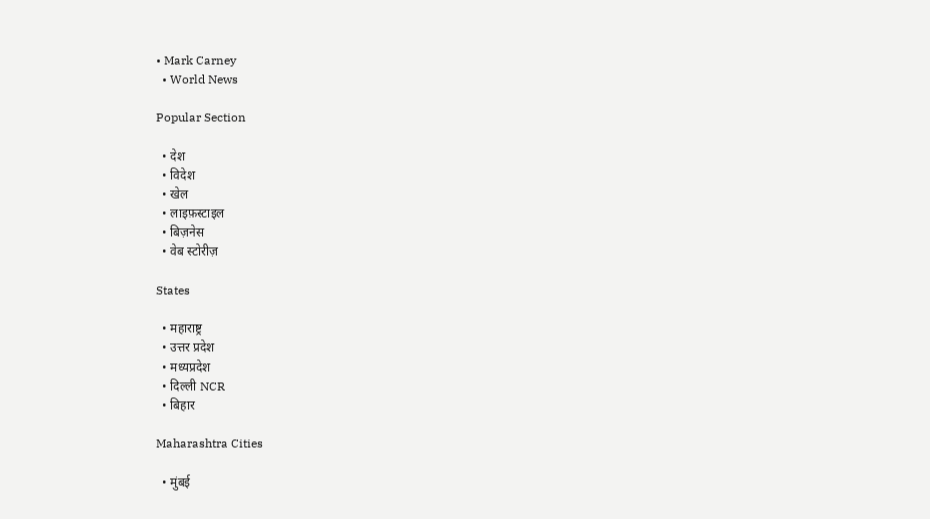• Mark Carney
  • World News

Popular Section

  • देश
  • विदेश
  • खेल
  • लाइफ़स्टाइल
  • बिज़नेस
  • वेब स्टोरीज़

States

  • महाराष्ट्र
  • उत्तर प्रदेश
  • मध्यप्रदेश
  • दिल्ली NCR
  • बिहार

Maharashtra Cities

  • मुंबई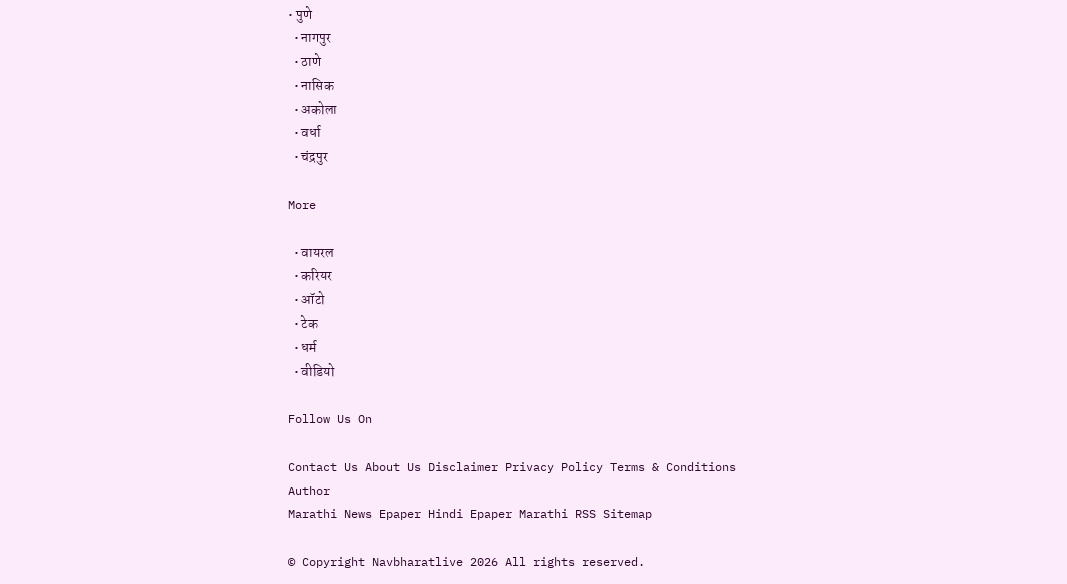• पुणे
  • नागपुर
  • ठाणे
  • नासिक
  • अकोला
  • वर्धा
  • चंद्रपुर

More

  • वायरल
  • करियर
  • ऑटो
  • टेक
  • धर्म
  • वीडियो

Follow Us On

Contact Us About Us Disclaimer Privacy Policy Terms & Conditions Author
Marathi News Epaper Hindi Epaper Marathi RSS Sitemap

© Copyright Navbharatlive 2026 All rights reserved.